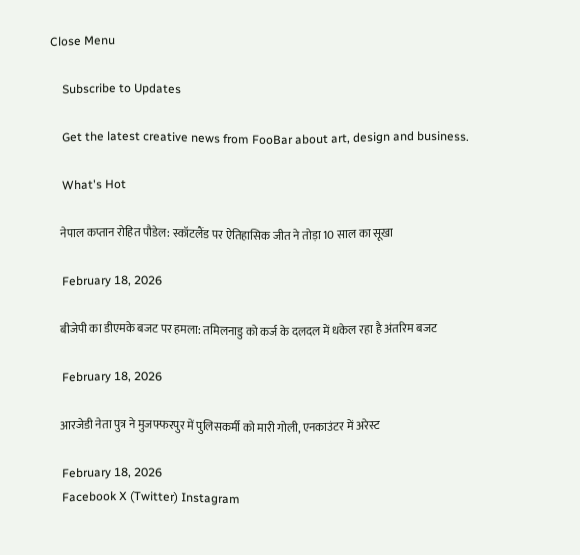Close Menu

    Subscribe to Updates

    Get the latest creative news from FooBar about art, design and business.

    What's Hot

    नेपाल कप्तान रोहित पौडेल: स्कॉटलैंड पर ऐतिहासिक जीत ने तोड़ा 10 साल का सूखा

    February 18, 2026

    बीजेपी का डीएमके बजट पर हमला: तमिलनाडु को कर्ज के दलदल में धकेल रहा है अंतरिम बजट

    February 18, 2026

    आरजेडी नेता पुत्र ने मुजफ्फरपुर में पुलिसकर्मी को मारी गोली, एनकाउंटर में अरेस्ट

    February 18, 2026
    Facebook X (Twitter) Instagram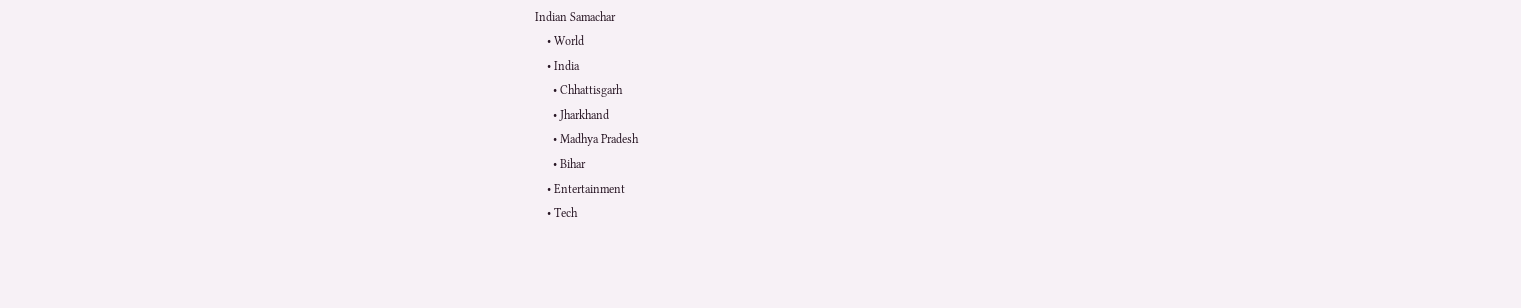Indian Samachar
    • World
    • India
      • Chhattisgarh
      • Jharkhand
      • Madhya Pradesh
      • Bihar
    • Entertainment
    • Tech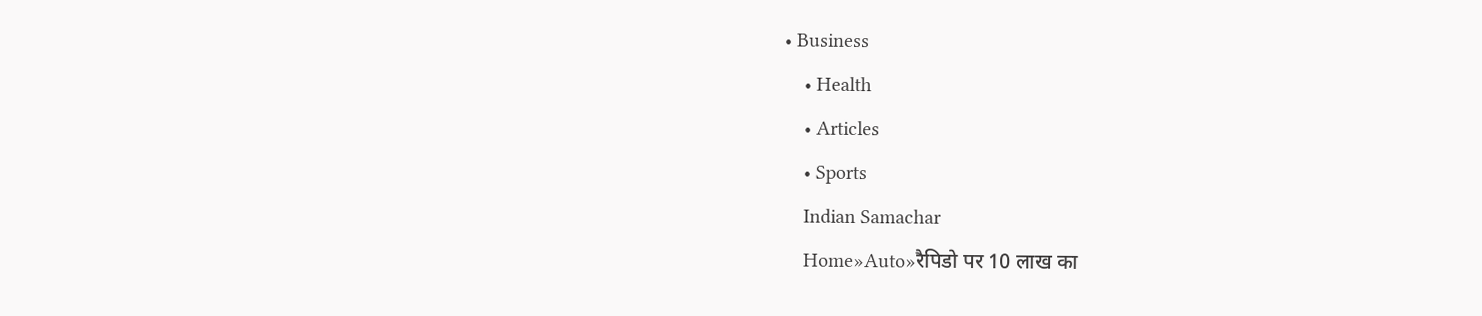• Business
    • Health
    • Articles
    • Sports
    Indian Samachar
    Home»Auto»रैपिडो पर 10 लाख का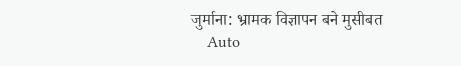जुर्माना: भ्रामक विज्ञापन बने मुसीबत
    Auto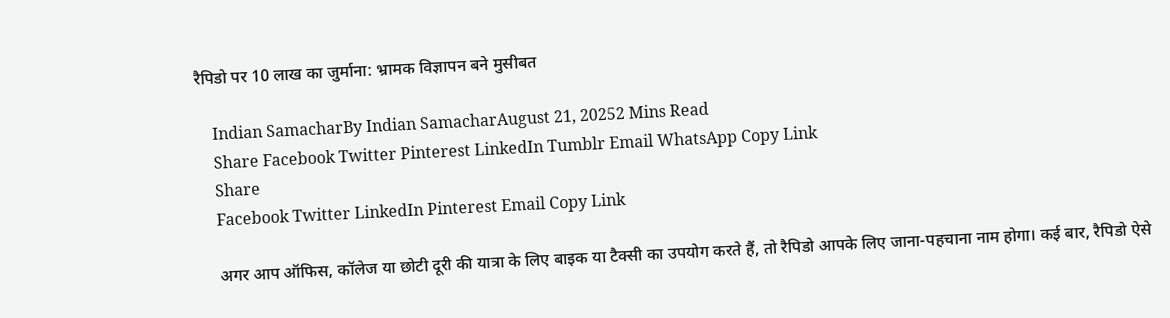रैपिडो पर 10 लाख का जुर्माना: भ्रामक विज्ञापन बने मुसीबत

    Indian SamacharBy Indian SamacharAugust 21, 20252 Mins Read
    Share Facebook Twitter Pinterest LinkedIn Tumblr Email WhatsApp Copy Link
    Share
    Facebook Twitter LinkedIn Pinterest Email Copy Link

    अगर आप ऑफिस, कॉलेज या छोटी दूरी की यात्रा के लिए बाइक या टैक्सी का उपयोग करते हैं, तो रैपिडो आपके लिए जाना-पहचाना नाम होगा। कई बार, रैपिडो ऐसे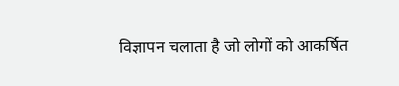विज्ञापन चलाता है जो लोगों को आकर्षित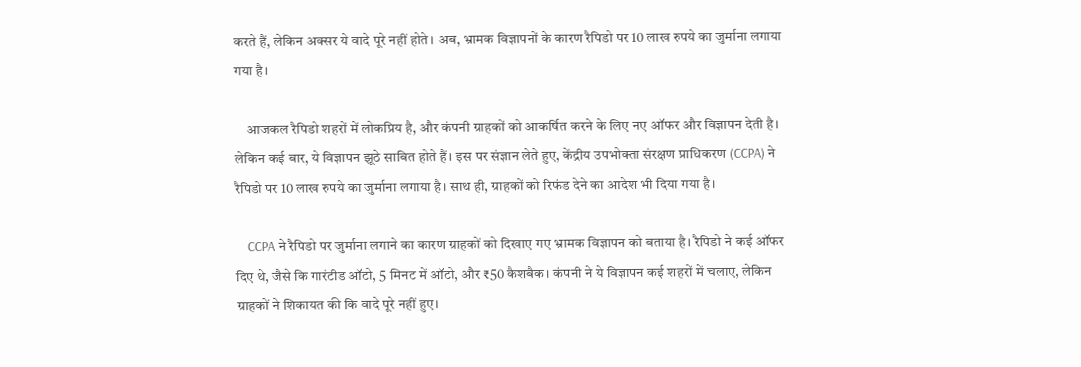करते हैं, लेकिन अक्सर ये वादे पूरे नहीं होते। अब, भ्रामक विज्ञापनों के कारण रैपिडो पर 10 लाख रुपये का जुर्माना लगाया गया है।

    आजकल रैपिडो शहरों में लोकप्रिय है, और कंपनी ग्राहकों को आकर्षित करने के लिए नए ऑफर और विज्ञापन देती है। लेकिन कई बार, ये विज्ञापन झूठे साबित होते हैं। इस पर संज्ञान लेते हुए, केंद्रीय उपभोक्ता संरक्षण प्राधिकरण (CCPA) ने रैपिडो पर 10 लाख रुपये का जुर्माना लगाया है। साथ ही, ग्राहकों को रिफंड देने का आदेश भी दिया गया है।

    CCPA ने रैपिडो पर जुर्माना लगाने का कारण ग्राहकों को दिखाए गए भ्रामक विज्ञापन को बताया है। रैपिडो ने कई ऑफर दिए थे, जैसे कि गारंटीड ऑटो, 5 मिनट में ऑटो, और ₹50 कैशबैक। कंपनी ने ये विज्ञापन कई शहरों में चलाए, लेकिन ग्राहकों ने शिकायत की कि वादे पूरे नहीं हुए।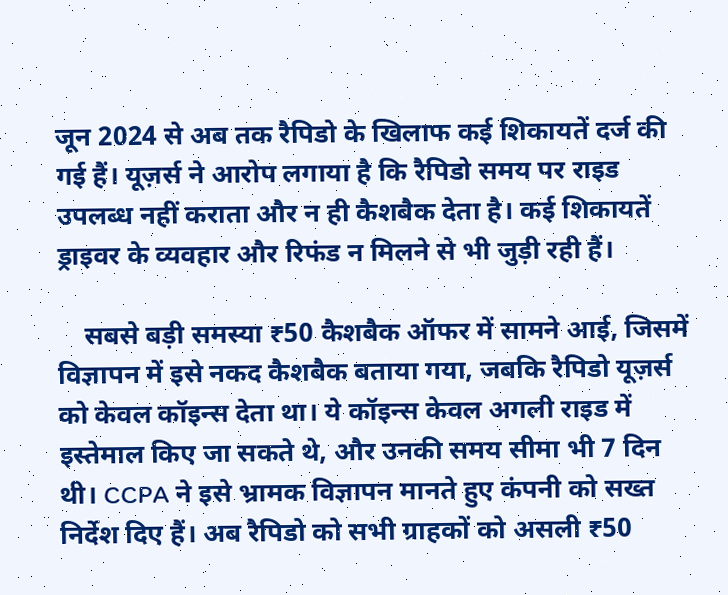जून 2024 से अब तक रैपिडो के खिलाफ कई शिकायतें दर्ज की गई हैं। यूज़र्स ने आरोप लगाया है कि रैपिडो समय पर राइड उपलब्ध नहीं कराता और न ही कैशबैक देता है। कई शिकायतें ड्राइवर के व्यवहार और रिफंड न मिलने से भी जुड़ी रही हैं।

    सबसे बड़ी समस्या ₹50 कैशबैक ऑफर में सामने आई, जिसमें विज्ञापन में इसे नकद कैशबैक बताया गया, जबकि रैपिडो यूज़र्स को केवल कॉइन्स देता था। ये कॉइन्स केवल अगली राइड में इस्तेमाल किए जा सकते थे, और उनकी समय सीमा भी 7 दिन थी। CCPA ने इसे भ्रामक विज्ञापन मानते हुए कंपनी को सख्त निर्देश दिए हैं। अब रैपिडो को सभी ग्राहकों को असली ₹50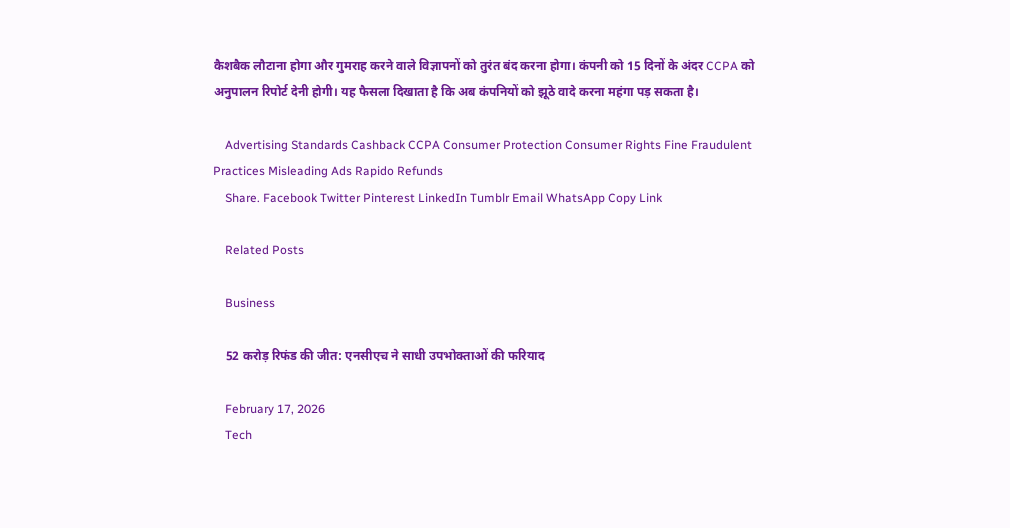कैशबैक लौटाना होगा और गुमराह करने वाले विज्ञापनों को तुरंत बंद करना होगा। कंपनी को 15 दिनों के अंदर CCPA को अनुपालन रिपोर्ट देनी होगी। यह फैसला दिखाता है कि अब कंपनियों को झूठे वादे करना महंगा पड़ सकता है।

    Advertising Standards Cashback CCPA Consumer Protection Consumer Rights Fine Fraudulent Practices Misleading Ads Rapido Refunds
    Share. Facebook Twitter Pinterest LinkedIn Tumblr Email WhatsApp Copy Link

    Related Posts

    Business

    52 करोड़ रिफंड की जीत: एनसीएच ने साधी उपभोक्ताओं की फरियाद

    February 17, 2026
    Tech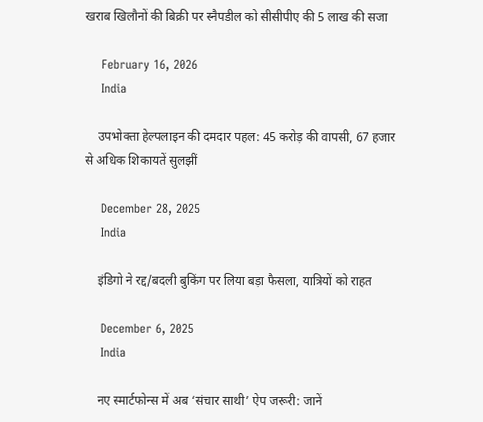खराब खिलौनों की बिक्री पर स्नैपडील को सीसीपीए की 5 लाख की सजा

    February 16, 2026
    India

    उपभोक्ता हेल्पलाइन की दमदार पहल: 45 करोड़ की वापसी, 67 हजार से अधिक शिकायतें सुलझीं

    December 28, 2025
    India

    इंडिगो ने रद्द/बदली बुकिंग पर लिया बड़ा फैसला, यात्रियों को राहत

    December 6, 2025
    India

    नए स्मार्टफोन्स में अब ‘संचार साथी’ ऐप जरूरी: जानें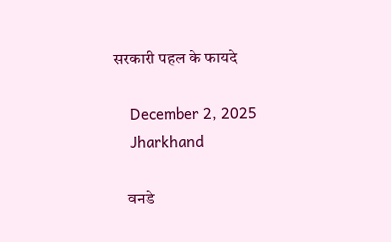सरकारी पहल के फायदे

    December 2, 2025
    Jharkhand

    वनडे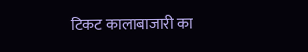टिकट कालाबाजारी का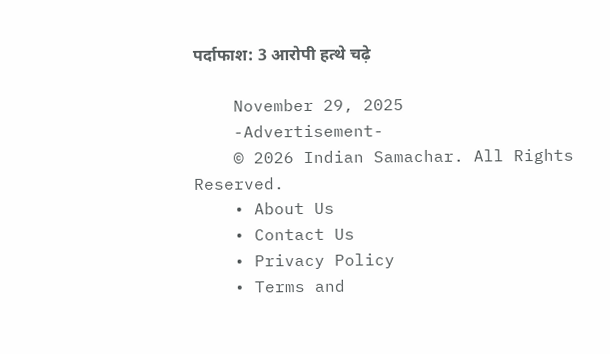पर्दाफाश: 3 आरोपी हत्थे चढ़े

    November 29, 2025
    -Advertisement-
    © 2026 Indian Samachar. All Rights Reserved.
    • About Us
    • Contact Us
    • Privacy Policy
    • Terms and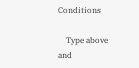Conditions

    Type above and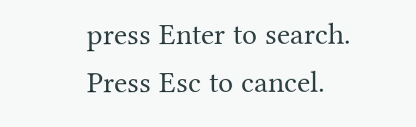press Enter to search. Press Esc to cancel.